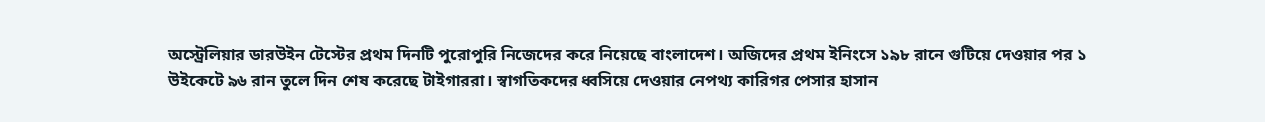অস্ট্রেলিয়ার ডারউইন টেস্টের প্রথম দিনটি পুরোপুরি নিজেদের করে নিয়েছে বাংলাদেশ। অজিদের প্রথম ইনিংসে ১৯৮ রানে গুটিয়ে দেওয়ার পর ১ উইকেটে ৯৬ রান তুলে দিন শেষ করেছে টাইগাররা। স্বাগতিকদের ধ্বসিয়ে দেওয়ার নেপথ্য কারিগর পেসার হাসান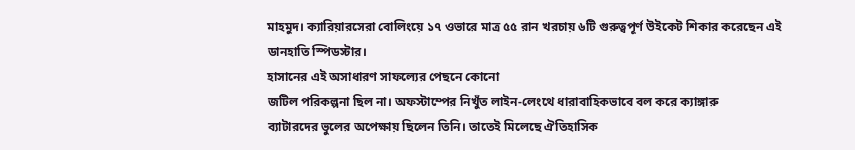মাহমুদ। ক্যারিয়ারসেরা বোলিংয়ে ১৭ ওভারে মাত্র ৫৫ রান খরচায় ৬টি গুরুত্বপূর্ণ উইকেট শিকার করেছেন এই ডানহাতি স্পিডস্টার।
হাসানের এই অসাধারণ সাফল্যের পেছনে কোনো
জটিল পরিকল্পনা ছিল না। অফস্টাম্পের নিখুঁত লাইন-লেংথে ধারাবাহিকভাবে বল করে ক্যাঙ্গারু
ব্যাটারদের ভুলের অপেক্ষায় ছিলেন তিনি। তাতেই মিলেছে ঐতিহাসিক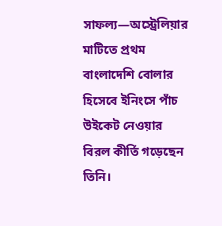সাফল্য—অস্ট্রেলিয়ার
মাটিতে প্রথম বাংলাদেশি বোলার হিসেবে ইনিংসে পাঁচ উইকেট নেওয়ার বিরল কীর্তি গড়েছেন
তিনি।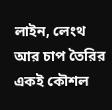লাইন, লেংথ আর চাপ তৈরির একই কৌশল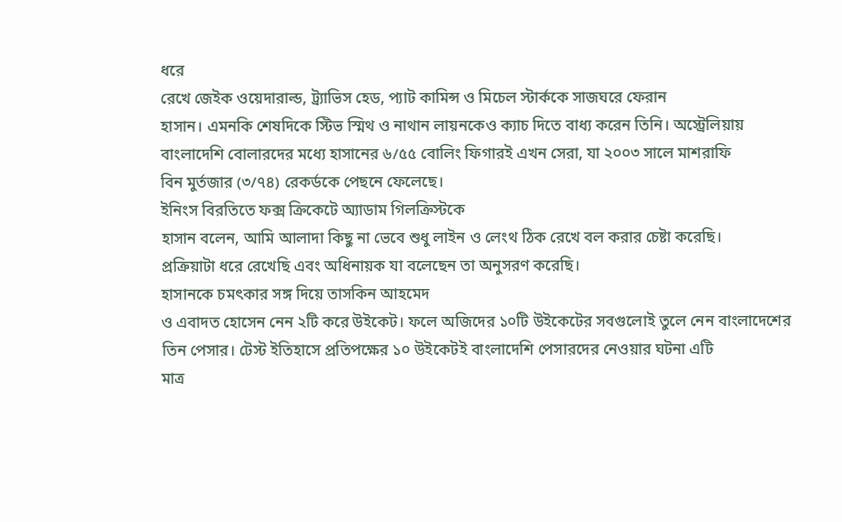ধরে
রেখে জেইক ওয়েদারাল্ড, ট্র্যাভিস হেড, প্যাট কামিন্স ও মিচেল স্টার্ককে সাজঘরে ফেরান
হাসান। এমনকি শেষদিকে স্টিভ স্মিথ ও নাথান লায়নকেও ক্যাচ দিতে বাধ্য করেন তিনি। অস্ট্রেলিয়ায়
বাংলাদেশি বোলারদের মধ্যে হাসানের ৬/৫৫ বোলিং ফিগারই এখন সেরা, যা ২০০৩ সালে মাশরাফি
বিন মুর্তজার (৩/৭৪) রেকর্ডকে পেছনে ফেলেছে।
ইনিংস বিরতিতে ফক্স ক্রিকেটে অ্যাডাম গিলক্রিস্টকে
হাসান বলেন, আমি আলাদা কিছু না ভেবে শুধু লাইন ও লেংথ ঠিক রেখে বল করার চেষ্টা করেছি।
প্রক্রিয়াটা ধরে রেখেছি এবং অধিনায়ক যা বলেছেন তা অনুসরণ করেছি।
হাসানকে চমৎকার সঙ্গ দিয়ে তাসকিন আহমেদ
ও এবাদত হোসেন নেন ২টি করে উইকেট। ফলে অজিদের ১০টি উইকেটের সবগুলোই তুলে নেন বাংলাদেশের
তিন পেসার। টেস্ট ইতিহাসে প্রতিপক্ষের ১০ উইকেটই বাংলাদেশি পেসারদের নেওয়ার ঘটনা এটি
মাত্র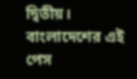দ্বিতীয়। বাংলাদেশের এই পেস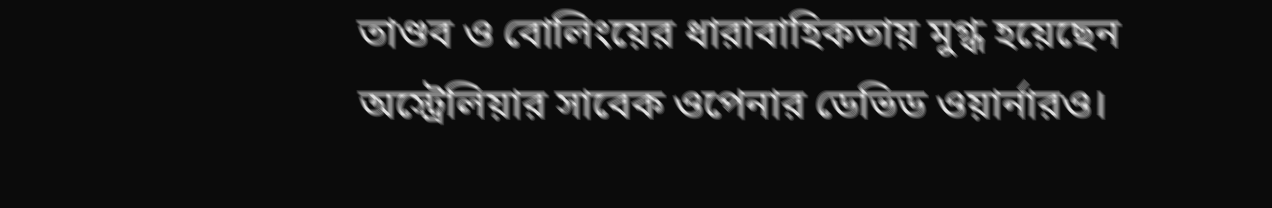তাণ্ডব ও বোলিংয়ের ধারাবাহিকতায় মুগ্ধ হয়েছেন
অস্ট্রেলিয়ার সাবেক ওপেনার ডেভিড ওয়ার্নারও।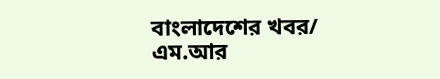বাংলাদেশের খবর/ এম.আর